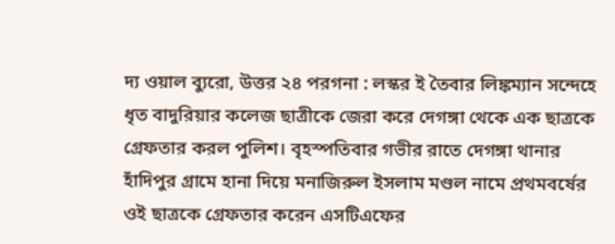দ্য ওয়াল ব্যুরো, উত্তর ২৪ পরগনা : লস্কর ই তৈবার লিঙ্কম্যান সন্দেহে ধৃত বাদুরিয়ার কলেজ ছাত্রীকে জেরা করে দেগঙ্গা থেকে এক ছাত্রকে গ্রেফতার করল পুলিশ। বৃহস্পতিবার গভীর রাতে দেগঙ্গা থানার হাঁদিপুর গ্রামে হানা দিয়ে মনাজিরুল ইসলাম মণ্ডল নামে প্রথমবর্ষের ওই ছাত্রকে গ্রেফতার করেন এসটিএফের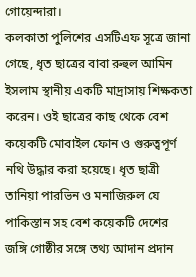গোয়েন্দারা।
কলকাতা পুলিশের এসটিএফ সূত্রে জানা গেছে, ধৃত ছাত্রের বাবা রুহুল আমিন ইসলাম স্থানীয় একটি মাদ্রাসায় শিক্ষকতা করেন। ওই ছাত্রের কাছ থেকে বেশ কয়েকটি মোবাইল ফোন ও গুরুত্বপূর্ণ নথি উদ্ধার করা হয়েছে। ধৃত ছাত্রী তানিয়া পারভিন ও মনাজিরুল যে পাকিস্তান সহ বেশ কয়েকটি দেশের জঙ্গি গোষ্ঠীর সঙ্গে তথ্য আদান প্রদান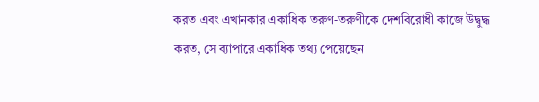করত এবং এখানকার একাধিক তরুণ-তরুণীকে দেশবিরোধী কাজে উদ্বুদ্ধ করত, সে ব্যাপারে একাধিক তথ্য পেয়েছেন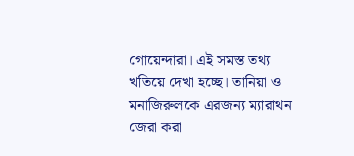গোয়েন্দারা। এই সমস্ত তথ্য খতিয়ে দেখা হচ্ছে। তানিয়া ও মনাজিরুলকে এরজন্য ম্যারাথন জেরা করা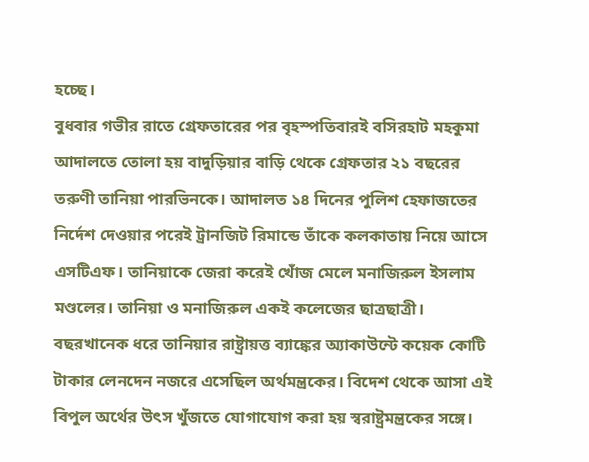হচ্ছে।
বুধবার গভীর রাতে গ্রেফতারের পর বৃহস্পতিবারই বসিরহাট মহকুমা আদালতে তোলা হয় বাদুড়িয়ার বাড়ি থেকে গ্রেফতার ২১ বছরের তরুণী তানিয়া পারভিনকে। আদালত ১৪ দিনের পুলিশ হেফাজতের নির্দেশ দেওয়ার পরেই ট্রানজিট রিমান্ডে তাঁকে কলকাতায় নিয়ে আসে এসটিএফ। তানিয়াকে জেরা করেই খোঁজ মেলে মনাজিরুল ইসলাম মণ্ডলের। তানিয়া ও মনাজিরুল একই কলেজের ছাত্রছাত্রী।
বছরখানেক ধরে তানিয়ার রাষ্ট্রায়ত্ত ব্যাঙ্কের অ্যাকাউন্টে কয়েক কোটি টাকার লেনদেন নজরে এসেছিল অর্থমন্ত্রকের। বিদেশ থেকে আসা এই বিপুল অর্থের উৎস খুঁজতে যোগাযোগ করা হয় স্বরাষ্ট্রমন্ত্রকের সঙ্গে।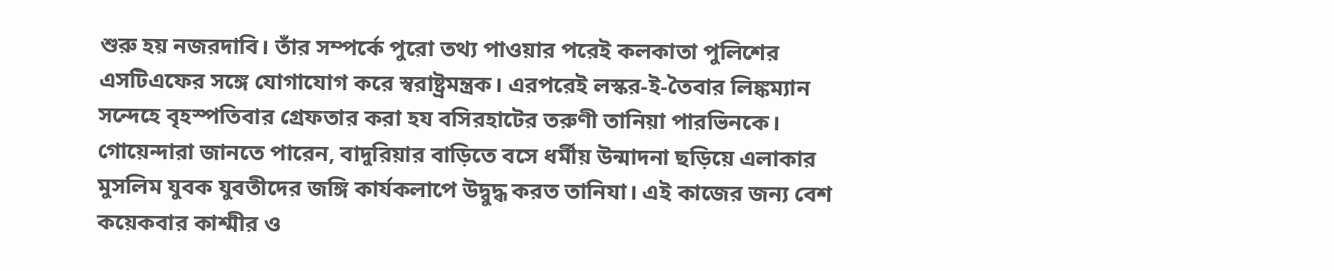শুরু হয় নজরদাবি। তাঁর সম্পর্কে পুরো তথ্য পাওয়ার পরেই কলকাতা পুলিশের এসটিএফের সঙ্গে যোগাযোগ করে স্বরাষ্ট্রমন্ত্রক। এরপরেই লস্কর-ই-তৈবার লিঙ্কম্যান সন্দেহে বৃহস্পতিবার গ্রেফতার করা হয বসিরহাটের তরুণী তানিয়া পারভিনকে।
গোয়েন্দারা জানতে পারেন, বাদুরিয়ার বাড়িতে বসে ধর্মীয় উন্মাদনা ছড়িয়ে এলাকার মুসলিম যুবক যুবতীদের জঙ্গি কার্যকলাপে উদ্বুদ্ধ করত তানিযা। এই কাজের জন্য বেশ কয়েকবার কাশ্মীর ও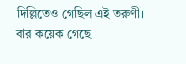দিল্লিতেও গেছিল এই তরুণী। বার কয়েক গেছে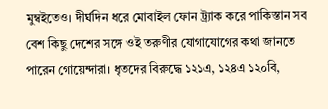মুম্বইতেও। দীর্ঘদিন ধরে মোবাইল ফোন ট্র্যাক করে পাকিস্তান সব বেশ কিছু দেশের সঙ্গে ওই তরুণীর যোগাযোগের কথা জানতে পারেন গোয়েন্দারা। ধৃতদের বিরুদ্ধে ১২১এ, ১২৪এ ১২০বি,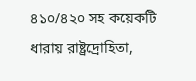৪১০/৪২০ সহ কয়েকটি ধারায় রাষ্ট্রদ্রোহিতা,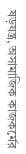ষড়যন্ত্র, অসামাজিক কাজকর্মের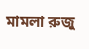মামলা রুজু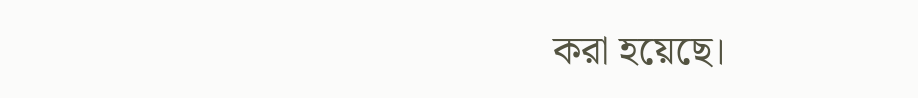করা হয়েছে।